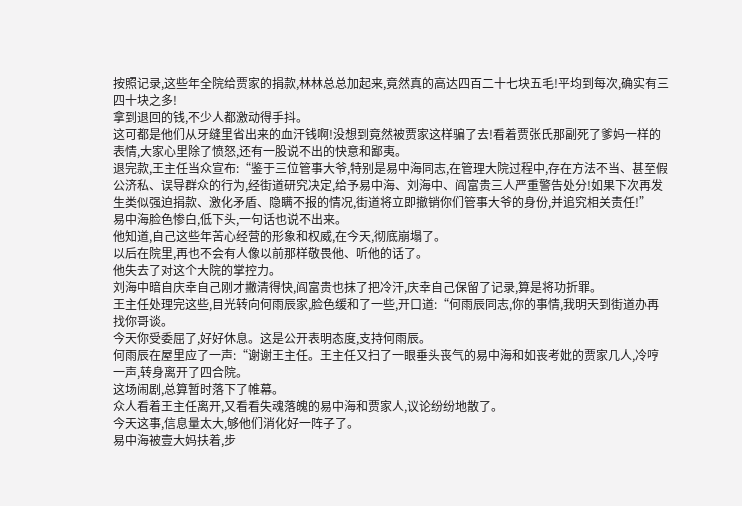按照记录,这些年全院给贾家的捐款,林林总总加起来,竟然真的高达四百二十七块五毛!平均到每次,确实有三四十块之多!
拿到退回的钱,不少人都激动得手抖。
这可都是他们从牙缝里省出来的血汗钱啊!没想到竟然被贾家这样骗了去!看着贾张氏那副死了爹妈一样的表情,大家心里除了愤怒,还有一股说不出的快意和鄙夷。
退完款,王主任当众宣布:“鉴于三位管事大爷,特别是易中海同志,在管理大院过程中,存在方法不当、甚至假公济私、误导群众的行为,经街道研究决定,给予易中海、刘海中、阎富贵三人严重警告处分!如果下次再发生类似强迫捐款、激化矛盾、隐瞒不报的情况,街道将立即撤销你们管事大爷的身份,并追究相关责任!”
易中海脸色惨白,低下头,一句话也说不出来。
他知道,自己这些年苦心经营的形象和权威,在今天,彻底崩塌了。
以后在院里,再也不会有人像以前那样敬畏他、听他的话了。
他失去了对这个大院的掌控力。
刘海中暗自庆幸自己刚才撇清得快,阎富贵也抹了把冷汗,庆幸自己保留了记录,算是将功折罪。
王主任处理完这些,目光转向何雨辰家,脸色缓和了一些,开口道:“何雨辰同志,你的事情,我明天到街道办再找你哥谈。
今天你受委屈了,好好休息。这是公开表明态度,支持何雨辰。
何雨辰在屋里应了一声:“谢谢王主任。王主任又扫了一眼垂头丧气的易中海和如丧考妣的贾家几人,冷哼一声,转身离开了四合院。
这场闹剧,总算暂时落下了帷幕。
众人看着王主任离开,又看看失魂落魄的易中海和贾家人,议论纷纷地散了。
今天这事,信息量太大,够他们消化好一阵子了。
易中海被壹大妈扶着,步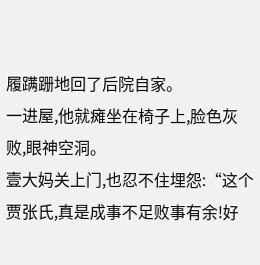履蹒跚地回了后院自家。
一进屋,他就瘫坐在椅子上,脸色灰败,眼神空洞。
壹大妈关上门,也忍不住埋怨:“这个贾张氏,真是成事不足败事有余!好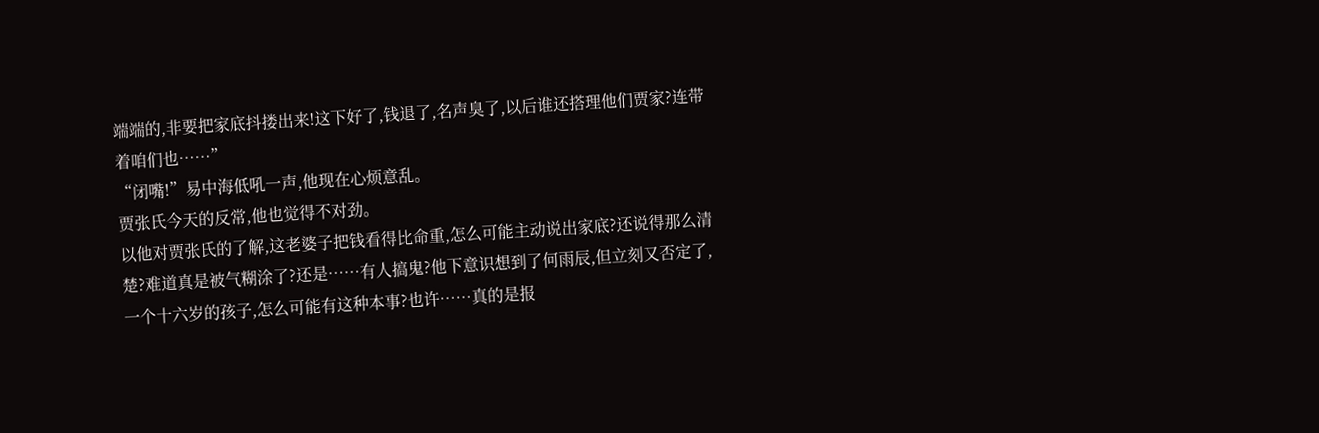端端的,非要把家底抖搂出来!这下好了,钱退了,名声臭了,以后谁还搭理他们贾家?连带着咱们也……”
“闭嘴!”易中海低吼一声,他现在心烦意乱。
贾张氏今天的反常,他也觉得不对劲。
以他对贾张氏的了解,这老婆子把钱看得比命重,怎么可能主动说出家底?还说得那么清楚?难道真是被气糊涂了?还是……有人搞鬼?他下意识想到了何雨辰,但立刻又否定了,一个十六岁的孩子,怎么可能有这种本事?也许……真的是报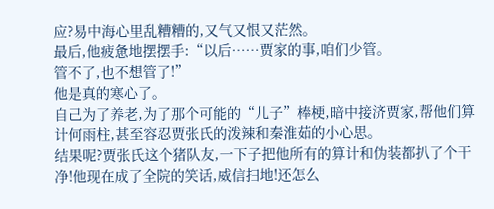应?易中海心里乱糟糟的,又气又恨又茫然。
最后,他疲惫地摆摆手:“以后……贾家的事,咱们少管。
管不了,也不想管了!”
他是真的寒心了。
自己为了养老,为了那个可能的“儿子”棒梗,暗中接济贾家,帮他们算计何雨柱,甚至容忍贾张氏的泼辣和秦淮茹的小心思。
结果呢?贾张氏这个猪队友,一下子把他所有的算计和伪装都扒了个干净!他现在成了全院的笑话,威信扫地!还怎么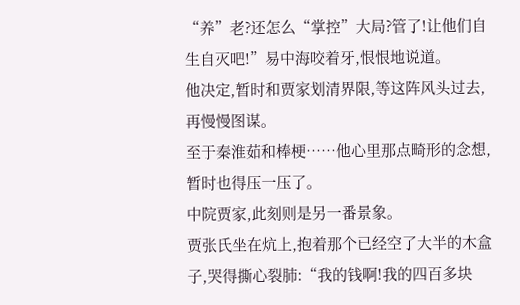“养”老?还怎么“掌控”大局?管了!让他们自生自灭吧!”易中海咬着牙,恨恨地说道。
他决定,暂时和贾家划清界限,等这阵风头过去,再慢慢图谋。
至于秦淮茹和棒梗……他心里那点畸形的念想,暂时也得压一压了。
中院贾家,此刻则是另一番景象。
贾张氏坐在炕上,抱着那个已经空了大半的木盒子,哭得撕心裂肺:“我的钱啊!我的四百多块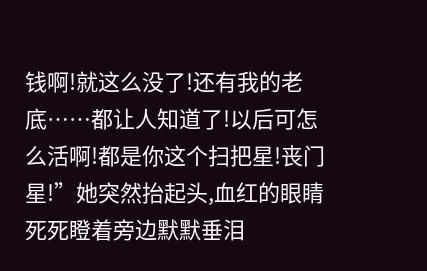钱啊!就这么没了!还有我的老底……都让人知道了!以后可怎么活啊!都是你这个扫把星!丧门星!”她突然抬起头,血红的眼睛死死瞪着旁边默默垂泪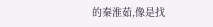的秦淮茹,像是找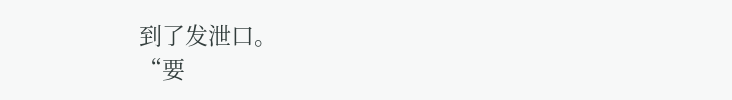到了发泄口。
“要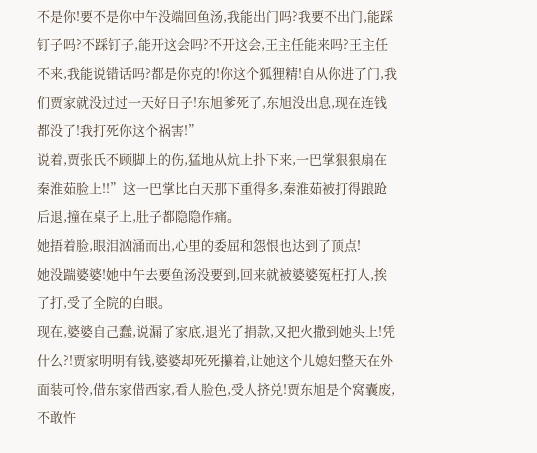不是你!要不是你中午没端回鱼汤,我能出门吗?我要不出门,能踩钉子吗?不踩钉子,能开这会吗?不开这会,王主任能来吗?王主任不来,我能说错话吗?都是你克的!你这个狐狸精!自从你进了门,我们贾家就没过过一天好日子!东旭爹死了,东旭没出息,现在连钱都没了!我打死你这个祸害!”
说着,贾张氏不顾脚上的伤,猛地从炕上扑下来,一巴掌狠狠扇在秦淮茹脸上!!”这一巴掌比白天那下重得多,秦淮茹被打得踉跄后退,撞在桌子上,肚子都隐隐作痛。
她捂着脸,眼泪汹涌而出,心里的委屈和怨恨也达到了顶点!
她没踹婆婆!她中午去要鱼汤没要到,回来就被婆婆冤枉打人,挨了打,受了全院的白眼。
现在,婆婆自己蠢,说漏了家底,退光了捐款,又把火撒到她头上!凭什么?!贾家明明有钱,婆婆却死死攥着,让她这个儿媳妇整天在外面装可怜,借东家借西家,看人脸色,受人挤兑!贾东旭是个窝囊废,不敢忤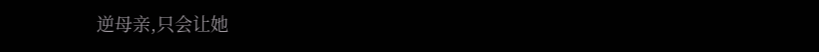逆母亲,只会让她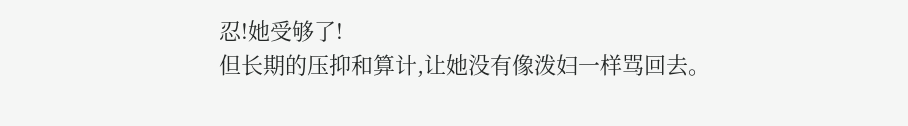忍!她受够了!
但长期的压抑和算计,让她没有像泼妇一样骂回去。